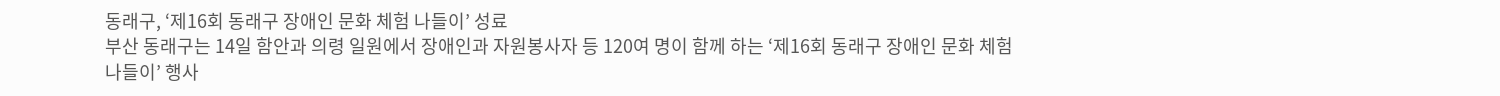동래구, ‘제16회 동래구 장애인 문화 체험 나들이’ 성료
부산 동래구는 14일 함안과 의령 일원에서 장애인과 자원봉사자 등 120여 명이 함께 하는 ‘제16회 동래구 장애인 문화 체험 나들이’ 행사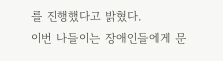를 진행했다고 밝혔다.
이번 나들이는 장애인들에게 문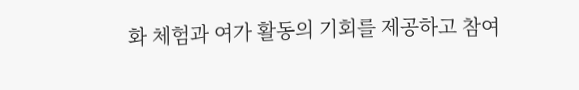화 체험과 여가 활동의 기회를 제공하고 참여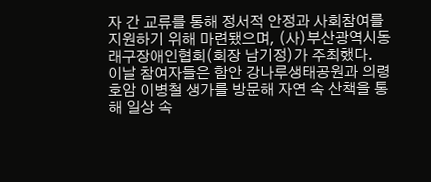자 간 교류를 통해 정서적 안정과 사회참여를 지원하기 위해 마련됐으며, (사)부산광역시동래구장애인협회(회장 남기정)가 주최했다.
이날 참여자들은 함안 강나루생태공원과 의령 호암 이병철 생가를 방문해 자연 속 산책을 통해 일상 속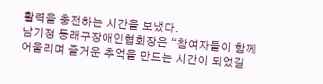활력을 충전하는 시간을 보냈다.
남기정 동래구장애인협회장은 “참여자들이 함께 어울리며 즐거운 추억을 만드는 시간이 되었길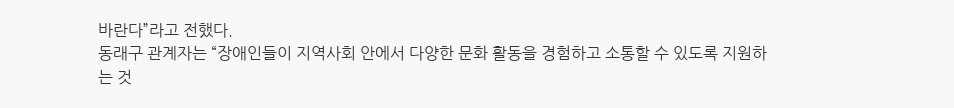바란다”라고 전했다.
동래구 관계자는 “장애인들이 지역사회 안에서 다양한 문화 활동을 경험하고 소통할 수 있도록 지원하는 것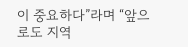이 중요하다”라며 “앞으로도 지역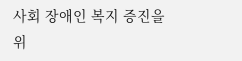사회 장애인 복지 증진을 위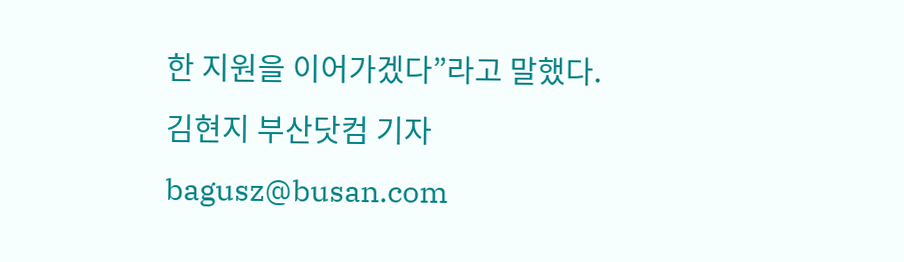한 지원을 이어가겠다”라고 말했다.
김현지 부산닷컴 기자 bagusz@busan.com